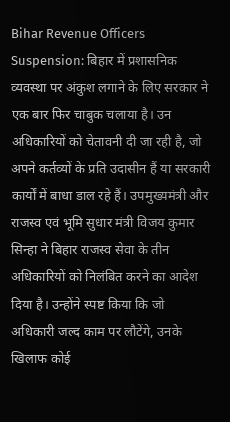Bihar Revenue Officers Suspension: बिहार में प्रशासनिक व्यवस्था पर अंकुश लगाने के लिए सरकार ने एक बार फिर चाबुक चलाया है। उन अधिकारियों को चेतावनी दी जा रही है, जो अपने कर्तव्यों के प्रति उदासीन हैं या सरकारी कार्यों में बाधा डाल रहे हैं। उपमुख्यमंत्री और राजस्व एवं भूमि सुधार मंत्री विजय कुमार सिन्हा ने बिहार राजस्व सेवा के तीन अधिकारियों को निलंबित करने का आदेश दिया है। उन्होंने स्पष्ट किया कि जो अधिकारी जल्द काम पर लौटेंगे, उनके खिलाफ कोई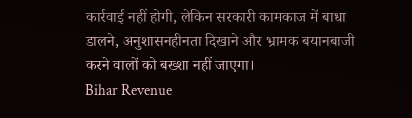कार्रवाई नहीं होगी, लेकिन सरकारी कामकाज में बाधा डालने, अनुशासनहीनता दिखाने और भ्रामक बयानबाजी करने वालों को बख्शा नहीं जाएगा।
Bihar Revenue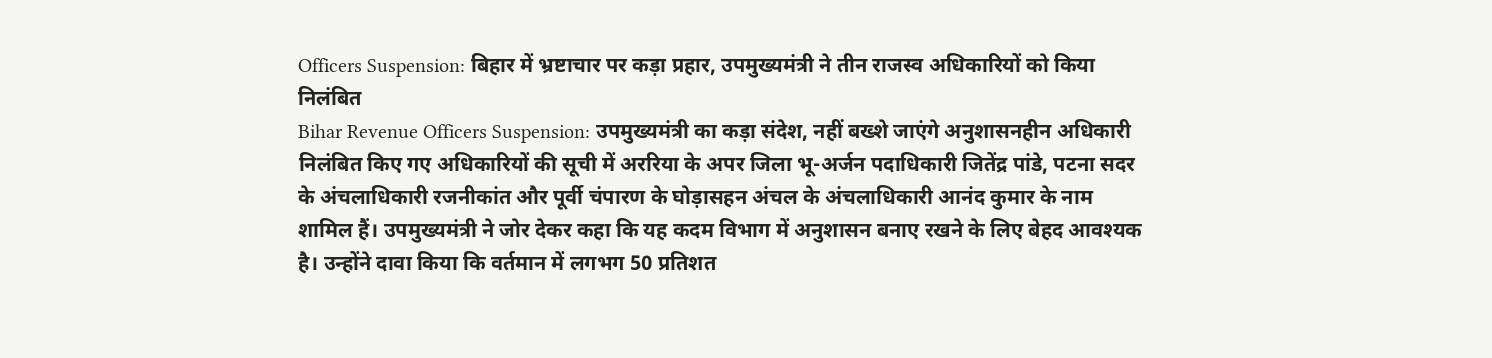Officers Suspension: बिहार में भ्रष्टाचार पर कड़ा प्रहार, उपमुख्यमंत्री ने तीन राजस्व अधिकारियों को किया निलंबित
Bihar Revenue Officers Suspension: उपमुख्यमंत्री का कड़ा संदेश, नहीं बख्शे जाएंगे अनुशासनहीन अधिकारी
निलंबित किए गए अधिकारियों की सूची में अररिया के अपर जिला भू-अर्जन पदाधिकारी जितेंद्र पांडे, पटना सदर के अंचलाधिकारी रजनीकांत और पूर्वी चंपारण के घोड़ासहन अंचल के अंचलाधिकारी आनंद कुमार के नाम शामिल हैं। उपमुख्यमंत्री ने जोर देकर कहा कि यह कदम विभाग में अनुशासन बनाए रखने के लिए बेहद आवश्यक है। उन्होंने दावा किया कि वर्तमान में लगभग 50 प्रतिशत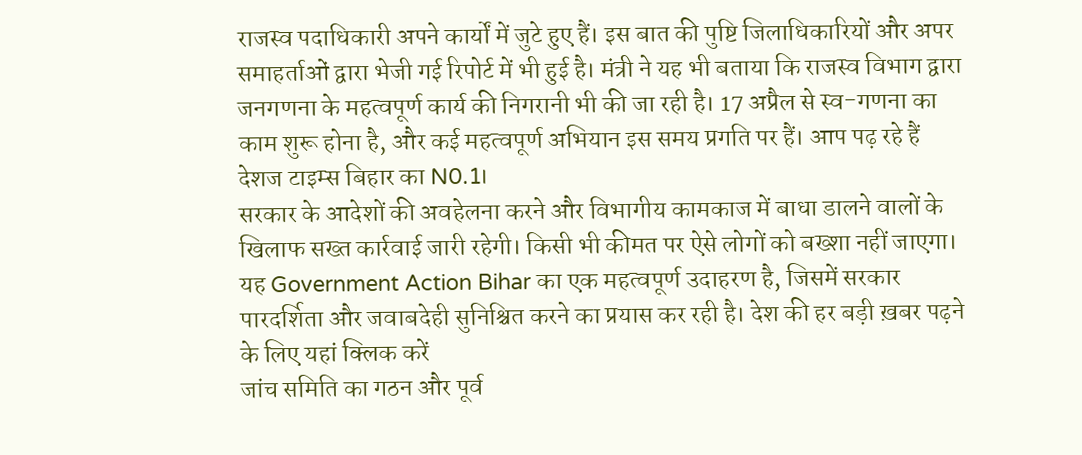राजस्व पदाधिकारी अपने कार्यों में जुटे हुए हैं। इस बात की पुष्टि जिलाधिकारियों और अपर समाहर्ताओं द्वारा भेजी गई रिपोर्ट में भी हुई है। मंत्री ने यह भी बताया कि राजस्व विभाग द्वारा जनगणना के महत्वपूर्ण कार्य की निगरानी भी की जा रही है। 17 अप्रैल से स्व-गणना का काम शुरू होना है, और कई महत्वपूर्ण अभियान इस समय प्रगति पर हैं। आप पढ़ रहे हैं देशज टाइम्स बिहार का N0.1।
सरकार के आदेशों की अवहेलना करने और विभागीय कामकाज में बाधा डालने वालों के खिलाफ सख्त कार्रवाई जारी रहेगी। किसी भी कीमत पर ऐसे लोगों को बख्शा नहीं जाएगा। यह Government Action Bihar का एक महत्वपूर्ण उदाहरण है, जिसमें सरकार पारदर्शिता और जवाबदेही सुनिश्चित करने का प्रयास कर रही है। देश की हर बड़ी ख़बर पढ़ने के लिए यहां क्लिक करें
जांच समिति का गठन और पूर्व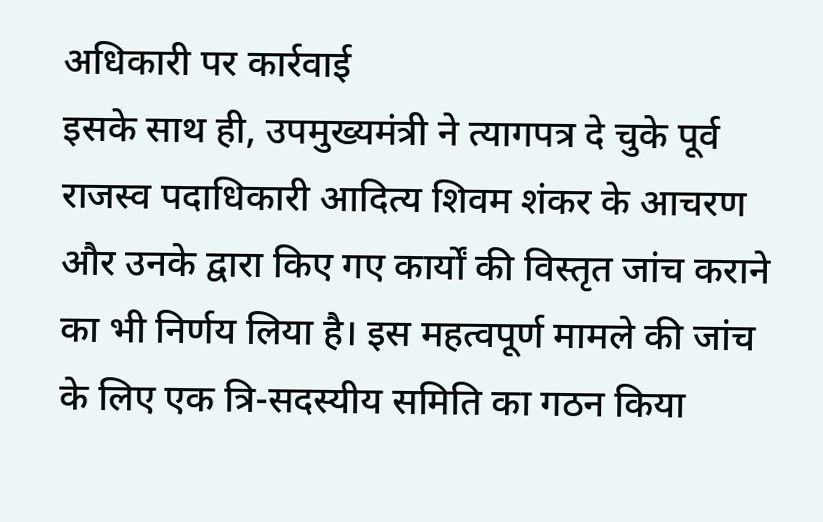अधिकारी पर कार्रवाई
इसके साथ ही, उपमुख्यमंत्री ने त्यागपत्र दे चुके पूर्व राजस्व पदाधिकारी आदित्य शिवम शंकर के आचरण और उनके द्वारा किए गए कार्यों की विस्तृत जांच कराने का भी निर्णय लिया है। इस महत्वपूर्ण मामले की जांच के लिए एक त्रि-सदस्यीय समिति का गठन किया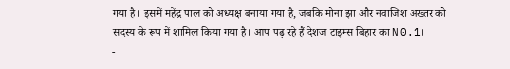गया है। इसमें महेंद्र पाल को अध्यक्ष बनाया गया है, जबकि मोना झा और नवाजिश अख्तर को सदस्य के रूप में शामिल किया गया है। आप पढ़ रहे हैं देशज टाइम्स बिहार का N0.1।
-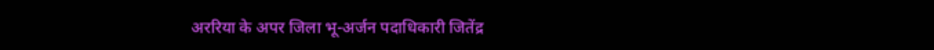अररिया के अपर जिला भू-अर्जन पदाधिकारी जितेंद्र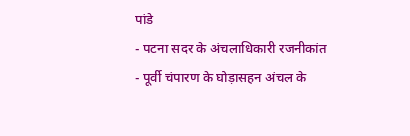पांडे
- पटना सदर के अंचलाधिकारी रजनीकांत
- पूर्वी चंपारण के घोड़ासहन अंचल के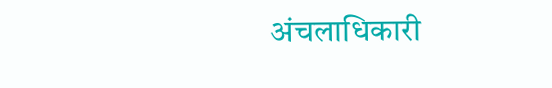अंचलाधिकारी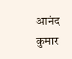आनंद कुमार